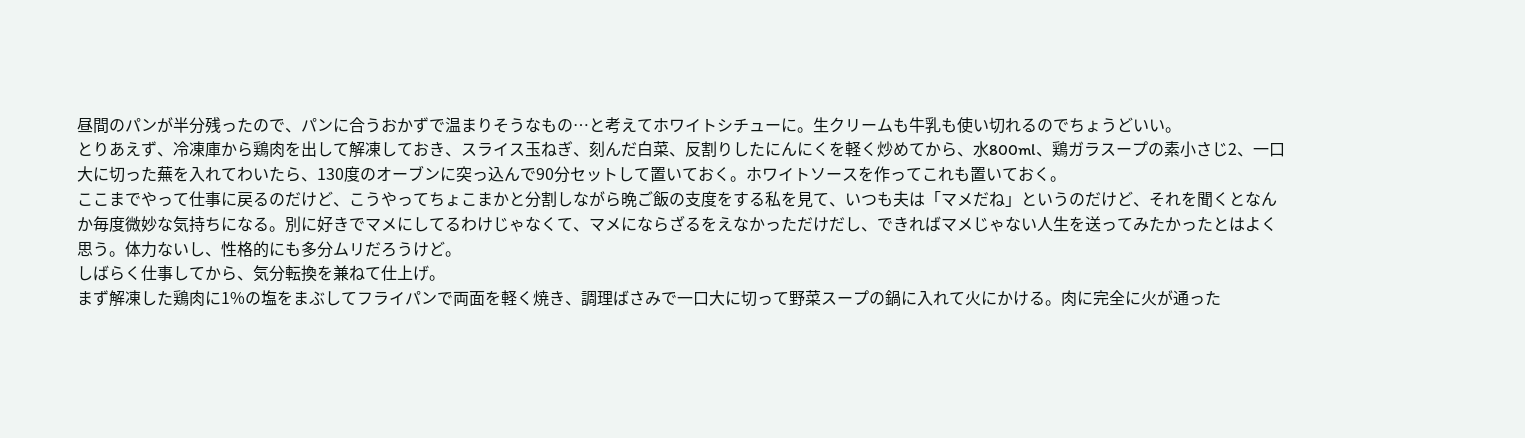昼間のパンが半分残ったので、パンに合うおかずで温まりそうなもの…と考えてホワイトシチューに。生クリームも牛乳も使い切れるのでちょうどいい。
とりあえず、冷凍庫から鶏肉を出して解凍しておき、スライス玉ねぎ、刻んだ白菜、反割りしたにんにくを軽く炒めてから、水800ml、鶏ガラスープの素小さじ2、一口大に切った蕪を入れてわいたら、130度のオーブンに突っ込んで90分セットして置いておく。ホワイトソースを作ってこれも置いておく。
ここまでやって仕事に戻るのだけど、こうやってちょこまかと分割しながら晩ご飯の支度をする私を見て、いつも夫は「マメだね」というのだけど、それを聞くとなんか毎度微妙な気持ちになる。別に好きでマメにしてるわけじゃなくて、マメにならざるをえなかっただけだし、できればマメじゃない人生を送ってみたかったとはよく思う。体力ないし、性格的にも多分ムリだろうけど。
しばらく仕事してから、気分転換を兼ねて仕上げ。
まず解凍した鶏肉に1%の塩をまぶしてフライパンで両面を軽く焼き、調理ばさみで一口大に切って野菜スープの鍋に入れて火にかける。肉に完全に火が通った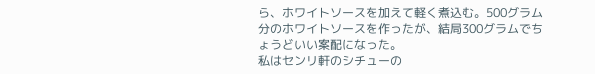ら、ホワイトソースを加えて軽く煮込む。500グラム分のホワイトソースを作ったが、結局300グラムでちょうどいい案配になった。
私はセンリ軒のシチューの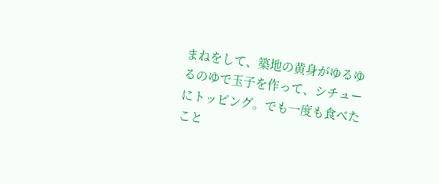まねをして、築地の黄身がゆるゆるのゆで玉子を作って、シチューにトッピング。でも一度も食べたこと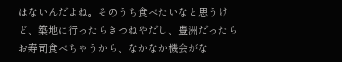はないんだよね。そのうち食べたいなと思うけど、築地に行ったらきつねやだし、豊洲だったらお寿司食べちゃうから、なかなか機会がな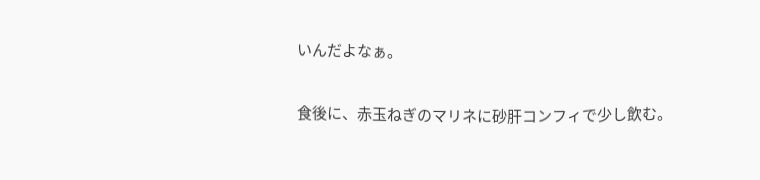いんだよなぁ。

食後に、赤玉ねぎのマリネに砂肝コンフィで少し飲む。